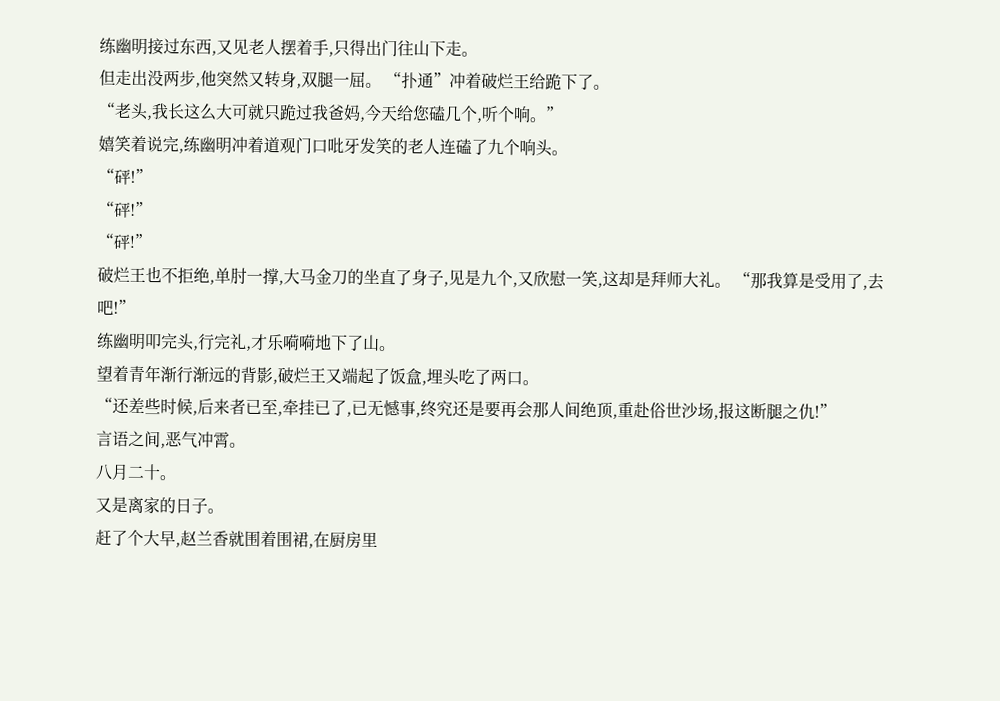练幽明接过东西,又见老人摆着手,只得出门往山下走。
但走出没两步,他突然又转身,双腿一屈。 “扑通”冲着破烂王给跪下了。
“老头,我长这么大可就只跪过我爸妈,今天给您磕几个,听个响。”
嬉笑着说完,练幽明冲着道观门口吡牙发笑的老人连磕了九个响头。
“砰!”
“砰!”
“砰!”
破烂王也不拒绝,单肘一撑,大马金刀的坐直了身子,见是九个,又欣慰一笑,这却是拜师大礼。 “那我算是受用了,去吧!”
练幽明叩完头,行完礼,才乐嗬嗬地下了山。
望着青年渐行渐远的背影,破烂王又端起了饭盒,埋头吃了两口。
“还差些时候,后来者已至,牵挂已了,已无憾事,终究还是要再会那人间绝顶,重赴俗世沙场,报这断腿之仇!”
言语之间,恶气冲霄。
八月二十。
又是离家的日子。
赶了个大早,赵兰香就围着围裙,在厨房里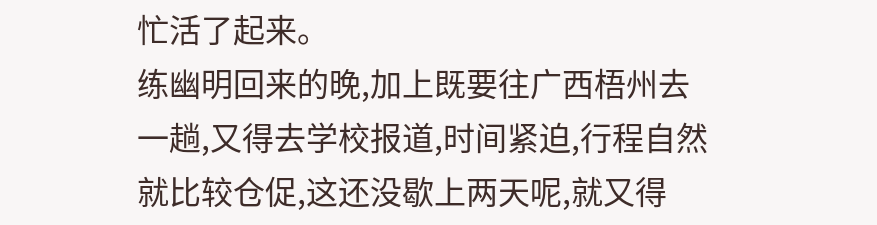忙活了起来。
练幽明回来的晚,加上既要往广西梧州去一趟,又得去学校报道,时间紧迫,行程自然就比较仓促,这还没歇上两天呢,就又得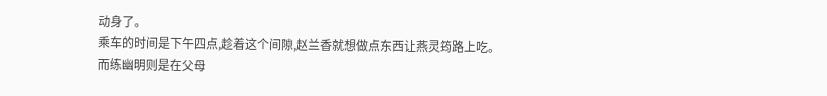动身了。
乘车的时间是下午四点,趁着这个间隙,赵兰香就想做点东西让燕灵筠路上吃。
而练幽明则是在父母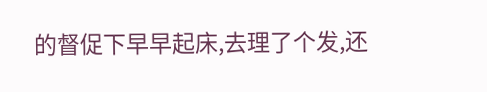的督促下早早起床,去理了个发,还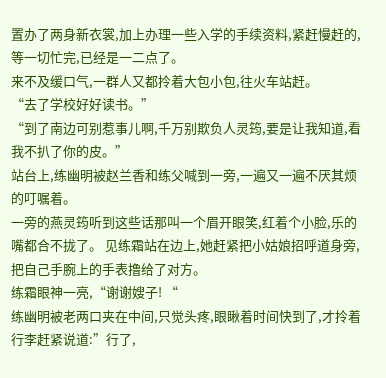置办了两身新衣裳,加上办理一些入学的手续资料,紧赶慢赶的,等一切忙完,已经是一二点了。
来不及缓口气,一群人又都拎着大包小包,往火车站赶。
“去了学校好好读书。”
“到了南边可别惹事儿啊,千万别欺负人灵筠,要是让我知道,看我不扒了你的皮。”
站台上,练幽明被赵兰香和练父喊到一旁,一遍又一遍不厌其烦的叮嘱着。
一旁的燕灵筠听到这些话那叫一个眉开眼笑,红着个小脸,乐的嘴都合不拢了。 见练霜站在边上,她赶紧把小姑娘招呼道身旁,把自己手腕上的手表撸给了对方。
练霜眼神一亮,“谢谢嫂子! “
练幽明被老两口夹在中间,只觉头疼,眼瞅着时间快到了,才拎着行李赶紧说道:”行了,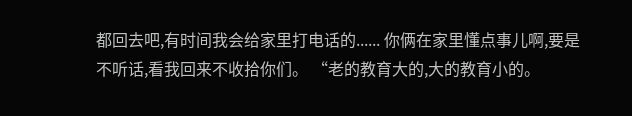都回去吧,有时间我会给家里打电话的...... 你俩在家里懂点事儿啊,要是不听话,看我回来不收拾你们。 “老的教育大的,大的教育小的。